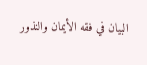البيان في فقه الأيمان والنذور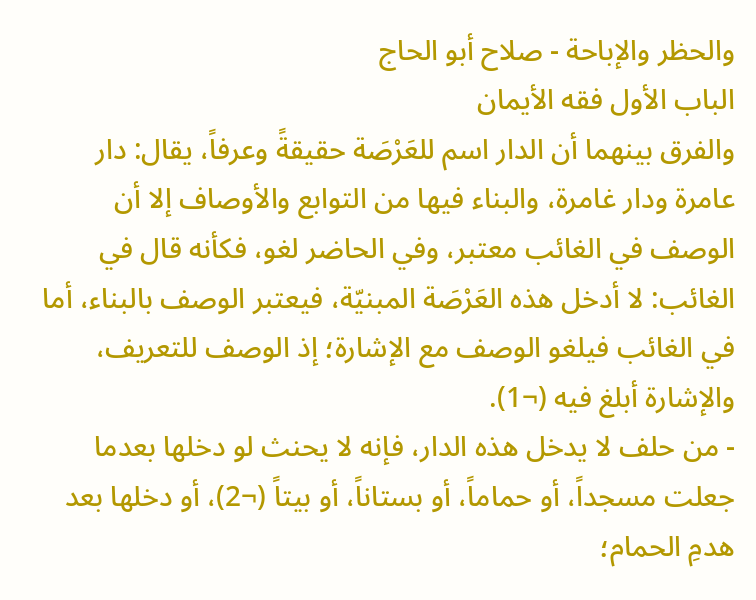والحظر والإباحة - صلاح أبو الحاج
الباب الأول فقه الأيمان
والفرق بينهما أن الدار اسم للعَرْصَة حقيقةً وعرفاً، يقال: دار عامرة ودار غامرة، والبناء فيها من التوابع والأوصاف إلا أن الوصف في الغائب معتبر، وفي الحاضر لغو، فكأنه قال في الغائب: لا أدخل هذه العَرْصَة المبنيّة، فيعتبر الوصف بالبناء، أما في الغائب فيلغو الوصف مع الإشارة؛ إذ الوصف للتعريف، والإشارة أبلغ فيه (¬1).
- من حلف لا يدخل هذه الدار، فإنه لا يحنث لو دخلها بعدما جعلت مسجداً، أو حماماً، أو بستاناً، أو بيتاً (¬2)، أو دخلها بعد هدمِ الحمام؛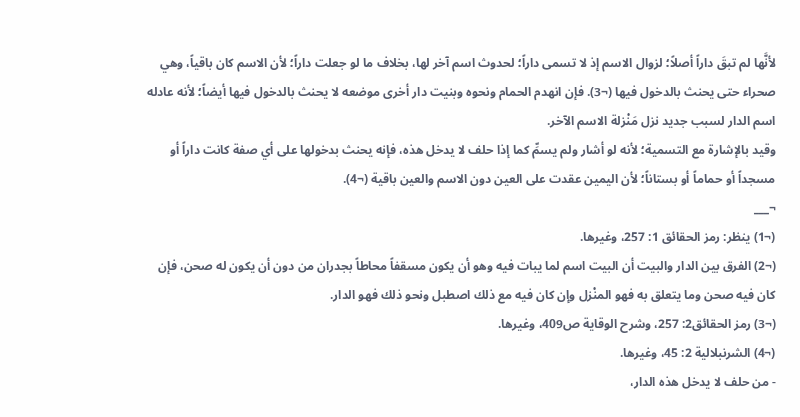لأنَّها لم تبقَ داراً أصلاً؛ لزوال الاسم إذ لا تسمى داراً؛ لحدوث اسم آخر لها، بخلاف ما لو جعلت داراً؛ لأن الاسم كان باقياً، وهي صحراء حتى يحنث بالدخول فيها (¬3). فإن انهدم الحمام ونحوه وبنيت دار أخرى موضعه لا يحنث بالدخول فيها أيضاً؛ لأنه عادله اسم الدار لسبب جديد نزل مَنْزلة الاسم الآخر.
وقيد بالإشارة مع التسمية؛ لأنه لو أشار ولم يسمِّ كما إذا حلف لا يدخل هذه، فإنه يحنث بدخولها على أي صفة كانت داراً أو مسجداً أو حماماً أو بستاناً؛ لأن اليمين عقدت على العين دون الاسم والعين باقية (¬4).
¬___
(¬1) ينظر: رمز الحقائق 1: 257، وغيرها.
(¬2) الفرق بين الدار والبيت أن البيت اسم لما يبات فيه وهو أن يكون مسقفاً محاطاً بجدران من دون أن يكون له صحن، فإن كان فيه صحن وما يتعلق به فهو المنْزل وإن كان فيه مع ذلك اصطبل ونحو ذلك فهو الدار.
(¬3) رمز الحقائق2: 257، وشرح الوقاية ص409، وغيرها.
(¬4) الشرنبلالية 2: 45، وغيرها.
- من حلف لا يدخل هذه الدار،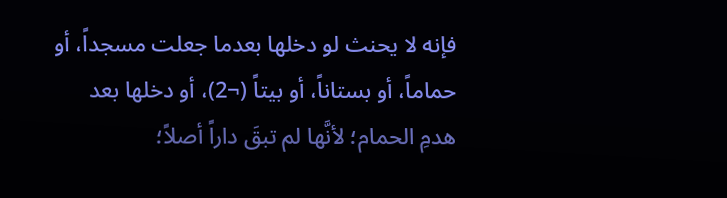فإنه لا يحنث لو دخلها بعدما جعلت مسجداً، أو حماماً، أو بستاناً، أو بيتاً (¬2)، أو دخلها بعد هدمِ الحمام؛ لأنَّها لم تبقَ داراً أصلاً؛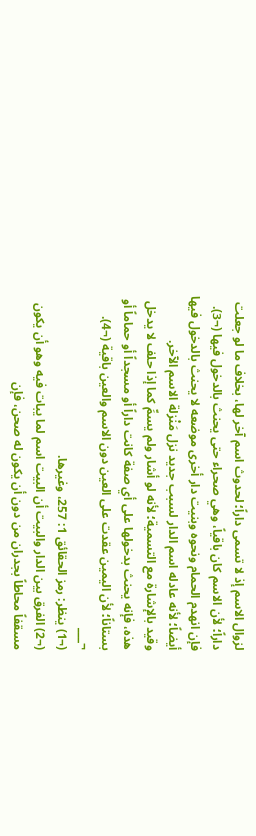لزوال الاسم إذ لا تسمى داراً؛ لحدوث اسم آخر لها، بخلاف ما لو جعلت داراً؛ لأن الاسم كان باقياً، وهي صحراء حتى يحنث بالدخول فيها (¬3). فإن انهدم الحمام ونحوه وبنيت دار أخرى موضعه لا يحنث بالدخول فيها أيضاً؛ لأنه عادله اسم الدار لسبب جديد نزل مَنْزلة الاسم الآخر.
وقيد بالإشارة مع التسمية؛ لأنه لو أشار ولم يسمِّ كما إذا حلف لا يدخل هذه، فإنه يحنث بدخولها على أي صفة كانت داراً أو مسجداً أو حماماً أو بستاناً؛ لأن اليمين عقدت على العين دون الاسم والعين باقية (¬4).
¬___
(¬1) ينظر: رمز الحقائق 1: 257، وغيرها.
(¬2) الفرق بين الدار والبيت أن البيت اسم لما يبات فيه وهو أن يكون مسقفاً محاطاً بجدران من دون أن يكون له صحن، فإن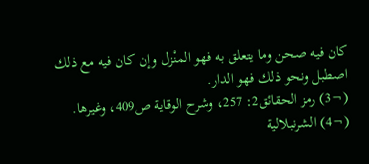كان فيه صحن وما يتعلق به فهو المنْزل وإن كان فيه مع ذلك اصطبل ونحو ذلك فهو الدار.
(¬3) رمز الحقائق2: 257، وشرح الوقاية ص409، وغيرها.
(¬4) الشرنبلالية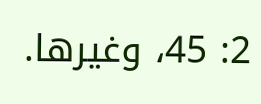2: 45، وغيرها.